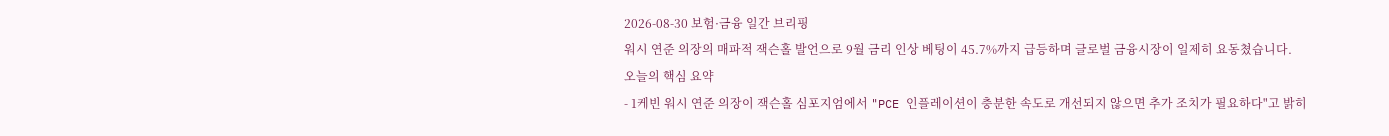2026-08-30 보험·금융 일간 브리핑
워시 연준 의장의 매파적 잭슨홀 발언으로 9월 금리 인상 베팅이 45.7%까지 급등하며 글로벌 금융시장이 일제히 요동쳤습니다.
오늘의 핵심 요약
- 1케빈 워시 연준 의장이 잭슨홀 심포지엄에서 "PCE 인플레이션이 충분한 속도로 개선되지 않으면 추가 조치가 필요하다"고 밝히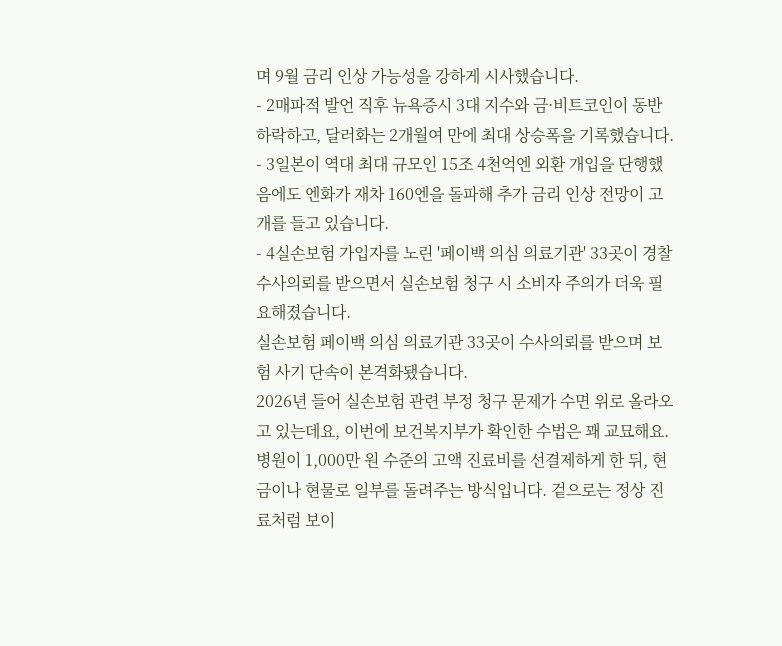며 9월 금리 인상 가능성을 강하게 시사했습니다.
- 2매파적 발언 직후 뉴욕증시 3대 지수와 금·비트코인이 동반 하락하고, 달러화는 2개월여 만에 최대 상승폭을 기록했습니다.
- 3일본이 역대 최대 규모인 15조 4천억엔 외환 개입을 단행했음에도 엔화가 재차 160엔을 돌파해 추가 금리 인상 전망이 고개를 들고 있습니다.
- 4실손보험 가입자를 노린 '페이백 의심 의료기관' 33곳이 경찰 수사의뢰를 받으면서 실손보험 청구 시 소비자 주의가 더욱 필요해졌습니다.
실손보험 페이백 의심 의료기관 33곳이 수사의뢰를 받으며 보험 사기 단속이 본격화됐습니다.
2026년 들어 실손보험 관련 부정 청구 문제가 수면 위로 올라오고 있는데요, 이번에 보건복지부가 확인한 수법은 꽤 교묘해요. 병원이 1,000만 원 수준의 고액 진료비를 선결제하게 한 뒤, 현금이나 현물로 일부를 돌려주는 방식입니다. 겉으로는 정상 진료처럼 보이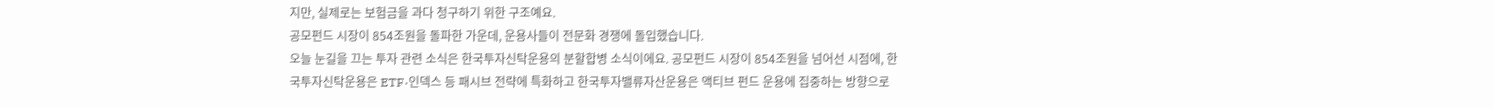지만, 실제로는 보험금을 과다 청구하기 위한 구조예요.
공모펀드 시장이 854조원을 돌파한 가운데, 운용사들이 전문화 경쟁에 돌입했습니다.
오늘 눈길을 끄는 투자 관련 소식은 한국투자신탁운용의 분할합병 소식이에요. 공모펀드 시장이 854조원을 넘어선 시점에, 한국투자신탁운용은 ETF·인덱스 등 패시브 전략에 특화하고 한국투자밸류자산운용은 액티브 펀드 운용에 집중하는 방향으로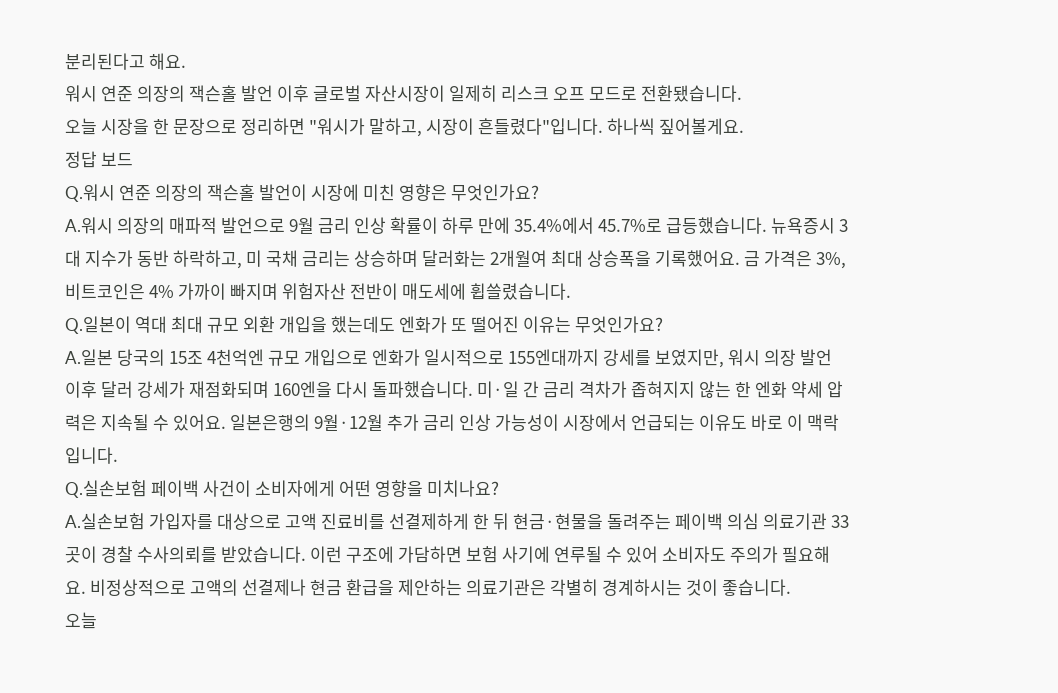분리된다고 해요.
워시 연준 의장의 잭슨홀 발언 이후 글로벌 자산시장이 일제히 리스크 오프 모드로 전환됐습니다.
오늘 시장을 한 문장으로 정리하면 "워시가 말하고, 시장이 흔들렸다"입니다. 하나씩 짚어볼게요.
정답 보드
Q.워시 연준 의장의 잭슨홀 발언이 시장에 미친 영향은 무엇인가요?
A.워시 의장의 매파적 발언으로 9월 금리 인상 확률이 하루 만에 35.4%에서 45.7%로 급등했습니다. 뉴욕증시 3대 지수가 동반 하락하고, 미 국채 금리는 상승하며 달러화는 2개월여 최대 상승폭을 기록했어요. 금 가격은 3%, 비트코인은 4% 가까이 빠지며 위험자산 전반이 매도세에 휩쓸렸습니다.
Q.일본이 역대 최대 규모 외환 개입을 했는데도 엔화가 또 떨어진 이유는 무엇인가요?
A.일본 당국의 15조 4천억엔 규모 개입으로 엔화가 일시적으로 155엔대까지 강세를 보였지만, 워시 의장 발언 이후 달러 강세가 재점화되며 160엔을 다시 돌파했습니다. 미·일 간 금리 격차가 좁혀지지 않는 한 엔화 약세 압력은 지속될 수 있어요. 일본은행의 9월·12월 추가 금리 인상 가능성이 시장에서 언급되는 이유도 바로 이 맥락입니다.
Q.실손보험 페이백 사건이 소비자에게 어떤 영향을 미치나요?
A.실손보험 가입자를 대상으로 고액 진료비를 선결제하게 한 뒤 현금·현물을 돌려주는 페이백 의심 의료기관 33곳이 경찰 수사의뢰를 받았습니다. 이런 구조에 가담하면 보험 사기에 연루될 수 있어 소비자도 주의가 필요해요. 비정상적으로 고액의 선결제나 현금 환급을 제안하는 의료기관은 각별히 경계하시는 것이 좋습니다.
오늘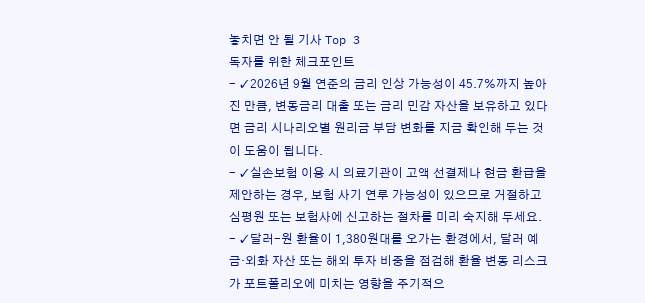놓치면 안 될 기사 Top 3
독자를 위한 체크포인트
- ✓2026년 9월 연준의 금리 인상 가능성이 45.7%까지 높아진 만큼, 변동금리 대출 또는 금리 민감 자산을 보유하고 있다면 금리 시나리오별 원리금 부담 변화를 지금 확인해 두는 것이 도움이 됩니다.
- ✓실손보험 이용 시 의료기관이 고액 선결제나 현금 환급을 제안하는 경우, 보험 사기 연루 가능성이 있으므로 거절하고 심평원 또는 보험사에 신고하는 절차를 미리 숙지해 두세요.
- ✓달러-원 환율이 1,380원대를 오가는 환경에서, 달러 예금·외화 자산 또는 해외 투자 비중을 점검해 환율 변동 리스크가 포트폴리오에 미치는 영향을 주기적으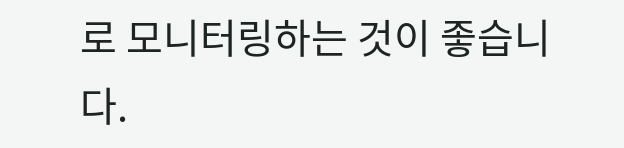로 모니터링하는 것이 좋습니다.